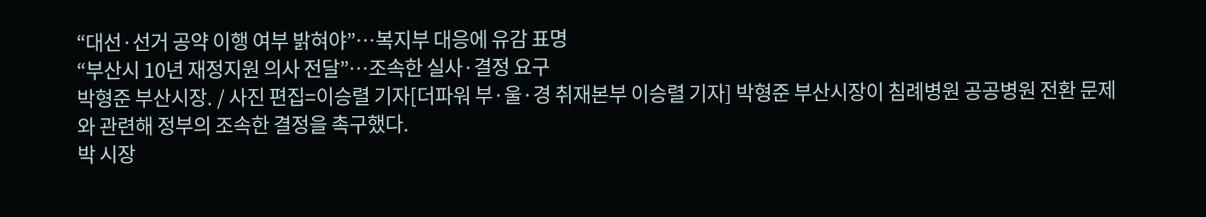“대선·선거 공약 이행 여부 밝혀야”…복지부 대응에 유감 표명
“부산시 10년 재정지원 의사 전달”…조속한 실사·결정 요구
박형준 부산시장. / 사진 편집=이승렬 기자[더파워 부·울·경 취재본부 이승렬 기자] 박형준 부산시장이 침례병원 공공병원 전환 문제와 관련해 정부의 조속한 결정을 촉구했다.
박 시장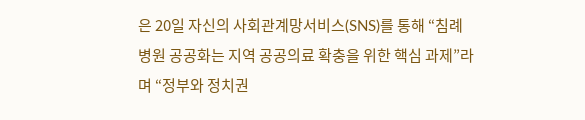은 20일 자신의 사회관계망서비스(SNS)를 통해 “침례병원 공공화는 지역 공공의료 확충을 위한 핵심 과제”라며 “정부와 정치권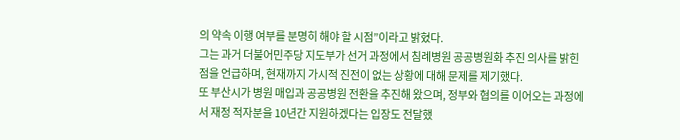의 약속 이행 여부를 분명히 해야 할 시점”이라고 밝혔다.
그는 과거 더불어민주당 지도부가 선거 과정에서 침례병원 공공병원화 추진 의사를 밝힌 점을 언급하며, 현재까지 가시적 진전이 없는 상황에 대해 문제를 제기했다.
또 부산시가 병원 매입과 공공병원 전환을 추진해 왔으며, 정부와 협의를 이어오는 과정에서 재정 적자분을 10년간 지원하겠다는 입장도 전달했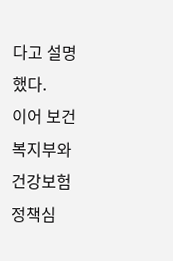다고 설명했다.
이어 보건복지부와 건강보험정책심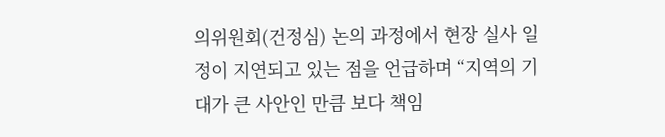의위원회(건정심) 논의 과정에서 현장 실사 일정이 지연되고 있는 점을 언급하며 “지역의 기대가 큰 사안인 만큼 보다 책임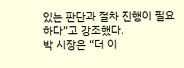있는 판단과 절차 진행이 필요하다”고 강조했다.
박 시장은 “더 이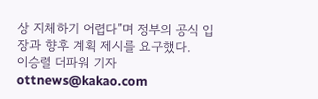상 지체하기 어렵다”며 정부의 공식 입장과 향후 계획 제시를 요구했다.
이승렬 더파워 기자 ottnews@kakao.com